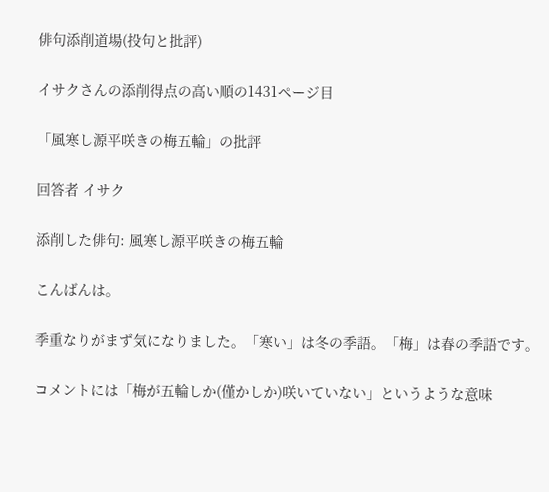俳句添削道場(投句と批評)

イサクさんの添削得点の高い順の1431ページ目

「風寒し源平咲きの梅五輪」の批評

回答者 イサク

添削した俳句: 風寒し源平咲きの梅五輪

こんばんは。

季重なりがまず気になりました。「寒い」は冬の季語。「梅」は春の季語です。

コメントには「梅が五輪しか(僅かしか)咲いていない」というような意味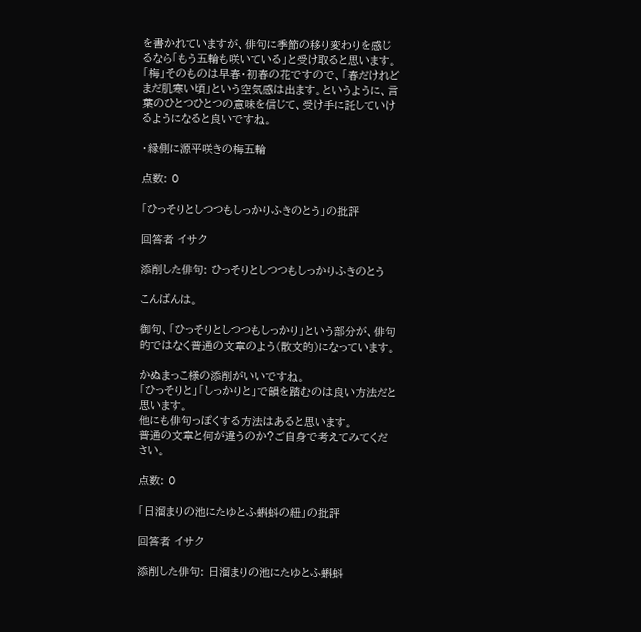を書かれていますが、俳句に季節の移り変わりを感じるなら「もう五輪も咲いている」と受け取ると思います。
「梅」そのものは早春・初春の花ですので、「春だけれどまだ肌寒い頃」という空気感は出ます。というように、言葉のひとつひとつの意味を信じて、受け手に託していけるようになると良いですね。

・縁側に源平咲きの梅五輪

点数: 0

「ひっそりとしつつもしっかりふきのとう」の批評

回答者 イサク

添削した俳句: ひっそりとしつつもしっかりふきのとう

こんばんは。

御句、「ひっそりとしつつもしっかり」という部分が、俳句的ではなく普通の文章のよう(散文的)になっています。

かぬまっこ様の添削がいいですね。
「ひっそりと」「しっかりと」で韻を踏むのは良い方法だと思います。
他にも俳句っぽくする方法はあると思います。
普通の文章と何が違うのか?ご自身で考えてみてください。

点数: 0

「日溜まりの池にたゆとふ蝌蚪の紐」の批評

回答者 イサク

添削した俳句: 日溜まりの池にたゆとふ蝌蚪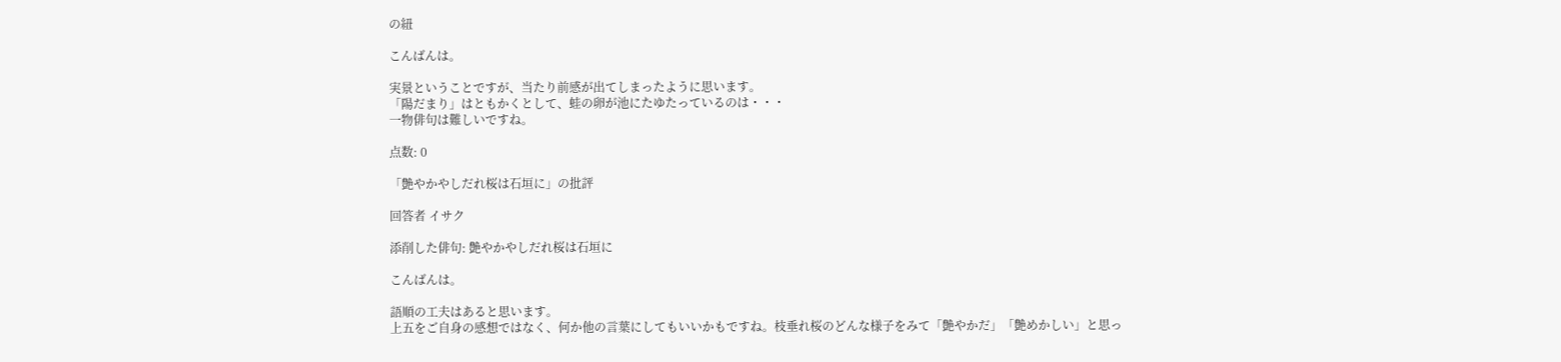の紐

こんばんは。

実景ということですが、当たり前感が出てしまったように思います。
「陽だまり」はともかくとして、蛙の卵が池にたゆたっているのは・・・
一物俳句は難しいですね。

点数: 0

「艶やかやしだれ桜は石垣に」の批評

回答者 イサク

添削した俳句: 艶やかやしだれ桜は石垣に

こんばんは。

語順の工夫はあると思います。
上五をご自身の感想ではなく、何か他の言葉にしてもいいかもですね。枝垂れ桜のどんな様子をみて「艶やかだ」「艶めかしい」と思っ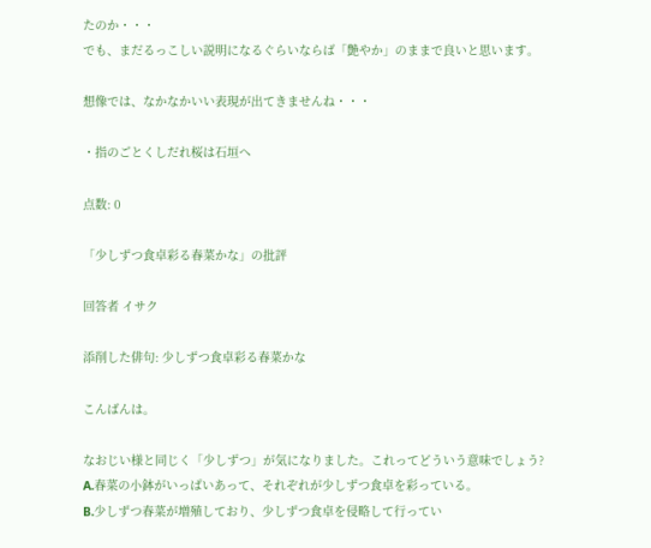たのか・・・
でも、まだるっこしい説明になるぐらいならば「艶やか」のままで良いと思います。

想像では、なかなかいい表現が出てきませんね・・・

・指のごとくしだれ桜は石垣へ

点数: 0

「少しずつ食卓彩る春菜かな」の批評

回答者 イサク

添削した俳句: 少しずつ食卓彩る春菜かな

こんばんは。

なおじい様と同じく「少しずつ」が気になりました。これってどういう意味でしょう?
A.春菜の小鉢がいっぱいあって、それぞれが少しずつ食卓を彩っている。
B.少しずつ春菜が増殖しており、少しずつ食卓を侵略して行ってい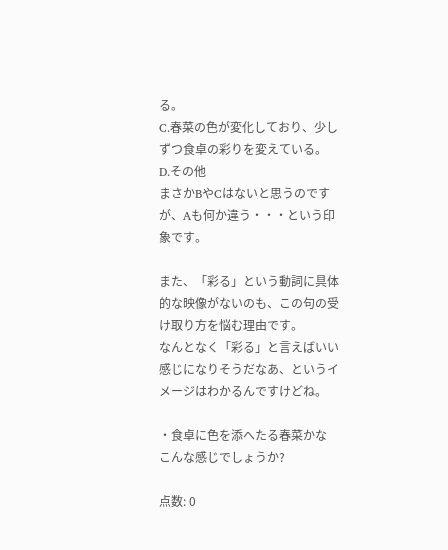る。
C.春菜の色が変化しており、少しずつ食卓の彩りを変えている。
D.その他
まさかBやCはないと思うのですが、Aも何か違う・・・という印象です。

また、「彩る」という動詞に具体的な映像がないのも、この句の受け取り方を悩む理由です。
なんとなく「彩る」と言えばいい感じになりそうだなあ、というイメージはわかるんですけどね。

・食卓に色を添へたる春菜かな
こんな感じでしょうか?

点数: 0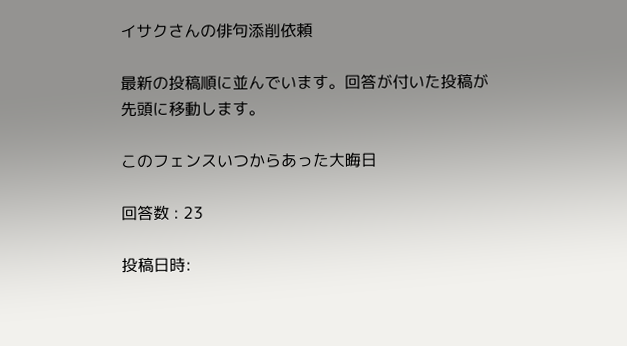イサクさんの俳句添削依頼

最新の投稿順に並んでいます。回答が付いた投稿が先頭に移動します。

このフェンスいつからあった大晦日

回答数 : 23

投稿日時: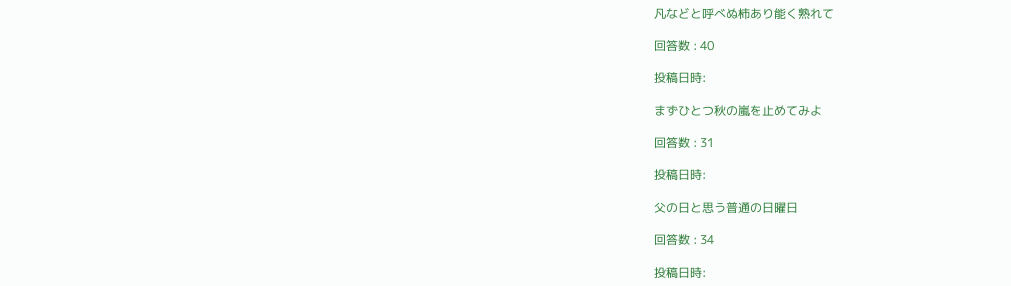凡などと呼べぬ柿あり能く熟れて

回答数 : 40

投稿日時:

まずひとつ秋の嵐を止めてみよ

回答数 : 31

投稿日時:

父の日と思う普通の日曜日

回答数 : 34

投稿日時: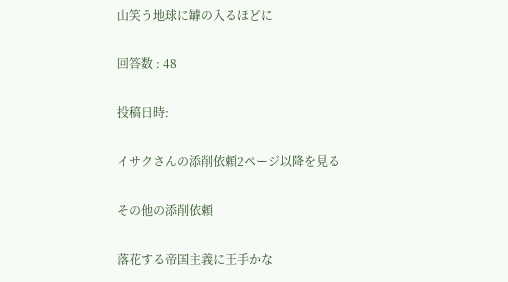山笑う地球に罅の入るほどに

回答数 : 48

投稿日時:

イサクさんの添削依頼2ページ以降を見る

その他の添削依頼

落花する帝国主義に王手かな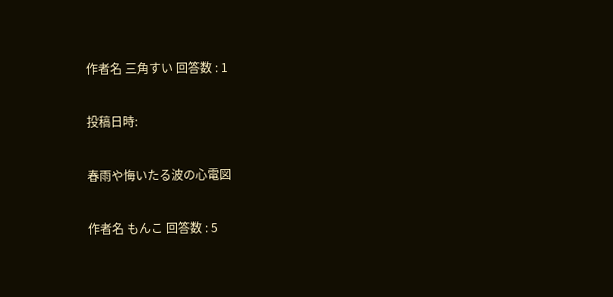作者名 三角すい 回答数 : 1

投稿日時:

春雨や悔いたる波の心電図

作者名 もんこ 回答数 : 5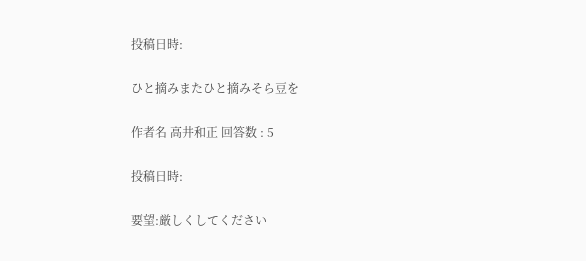投稿日時:

ひと摘みまたひと摘みそら豆を

作者名 高井和正 回答数 : 5

投稿日時:

要望:厳しくしてください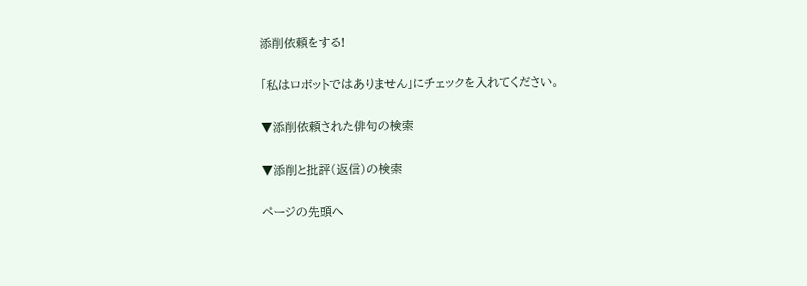添削依頼をする!

「私はロボットではありません」にチェックを入れてください。

▼添削依頼された俳句の検索

▼添削と批評(返信)の検索

ページの先頭へ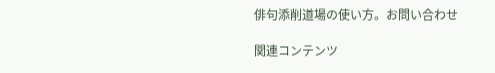俳句添削道場の使い方。お問い合わせ

関連コンテンツ